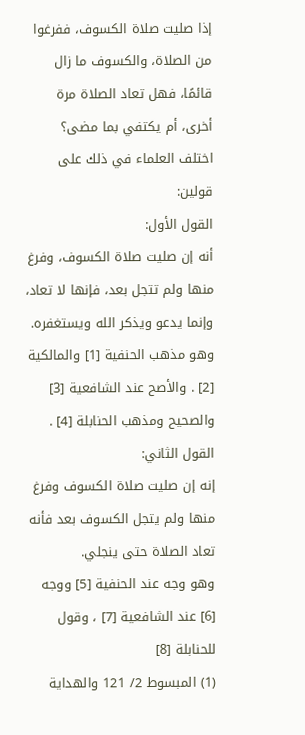إذا صليت صلاة الكسوف، ففرغوا من الصلاة، والكسوف ما زال قائمًا، فهل تعاد الصلاة مرة أخرى، أم يكتفي بما مضى؟
اختلف العلماء في ذلك على قولين:
القول الأول:
أنه إن صليت صلاة الكسوف، وفرغ منها ولم تتجل بعد، فإنها لا تعاد، وإنما يدعو ويذكر الله ويستغفره.
وهو مذهب الحنفية [1] والمالكية [2] . والأصح عند الشافعية [3] والصحيح ومذهب الحنابلة [4] .
القول الثاني:
إنه إن صليت صلاة الكسوف وفرغ منها ولم يتجل الكسوف بعد فأنه تعاد الصلاة حتى ينجلي.
وهو وجه عند الحنفية [5] ووجه [6] عند الشافعية [7] ، وقول للحنابلة [8]
(1) المبسوط 2/ 121 والهداية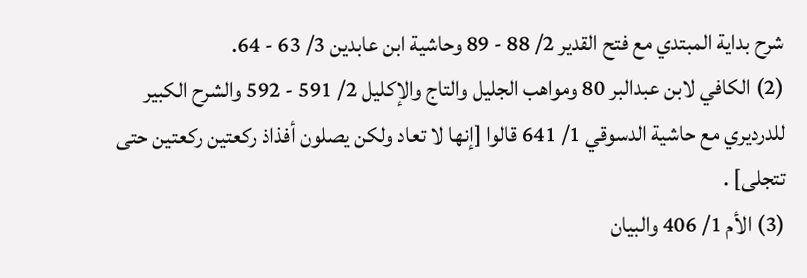شرح بداية المبتدي مع فتح القدير 2/ 88 - 89 وحاشية ابن عابدين 3/ 63 - 64.
(2) الكافي لابن عبدالبر 80 ومواهب الجليل والتاج والإكليل 2/ 591 - 592 والشرح الكبير للدرديري مع حاشية الدسوقي 1/ 641 قالوا [إنها لا تعاد ولكن يصلون أفذاذ ركعتين ركعتين حتى تتجلى] .
(3) الأم 1/ 406 والبيان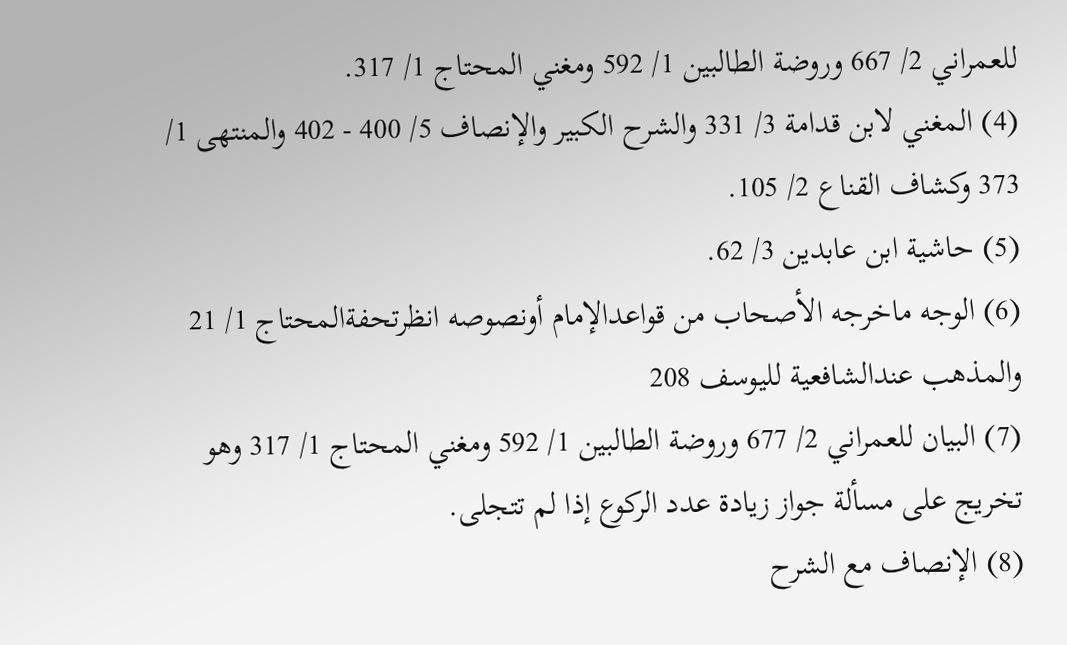للعمراني 2/ 667 وروضة الطالبين 1/ 592 ومغني المحتاج 1/ 317.
(4) المغني لابن قدامة 3/ 331 والشرح الكبير والإنصاف 5/ 400 - 402 والمنتهى 1/ 373 وكشاف القناع 2/ 105.
(5) حاشية ابن عابدين 3/ 62.
(6) الوجه ماخرجه الأصحاب من قواعدالإمام أونصوصه انظرتحفةالمحتاج 1/ 21 والمذهب عندالشافعية لليوسف 208
(7) البيان للعمراني 2/ 677 وروضة الطالبين 1/ 592 ومغني المحتاج 1/ 317 وهو تخريج على مسألة جواز زيادة عدد الركوع إذا لم تتجلى.
(8) الإنصاف مع الشرح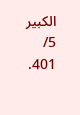الكبير 5/ 401.